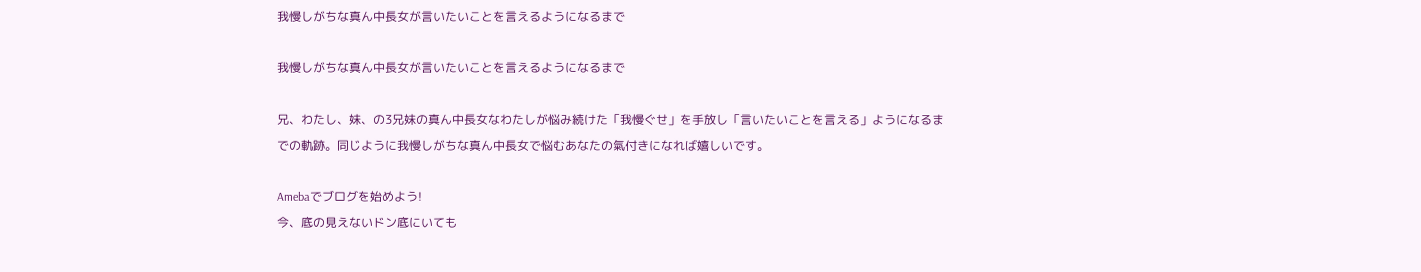我慢しがちな真ん中長女が言いたいことを言えるようになるまで

我慢しがちな真ん中長女が言いたいことを言えるようになるまで

兄、わたし、妹、の3兄妹の真ん中長女なわたしが悩み続けた「我慢ぐせ」を手放し「言いたいことを言える」ようになるまでの軌跡。同じように我慢しがちな真ん中長女で悩むあなたの氣付きになれば嬉しいです。

Amebaでブログを始めよう!
今、底の見えないドン底にいても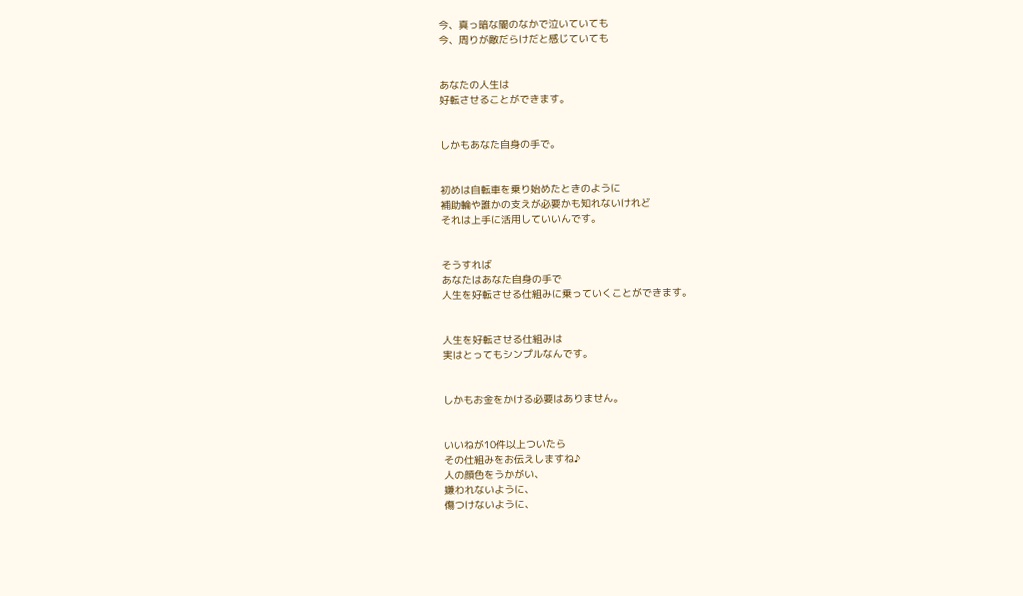今、真っ暗な闇のなかで泣いていても
今、周りが敵だらけだと感じていても


あなたの人生は
好転させることができます。


しかもあなた自身の手で。


初めは自転車を乗り始めたときのように
補助輪や誰かの支えが必要かも知れないけれど
それは上手に活用していいんです。


そうすれば
あなたはあなた自身の手で
人生を好転させる仕組みに乗っていくことができます。


人生を好転させる仕組みは
実はとってもシンプルなんです。


しかもお金をかける必要はありません。


いいねが10件以上ついたら
その仕組みをお伝えしますね♪
人の顔色をうかがい、
嫌われないように、
傷つけないように、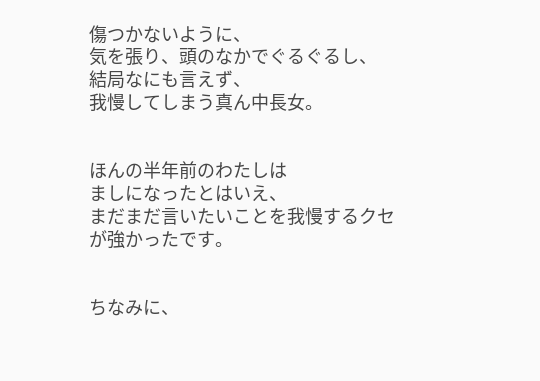傷つかないように、
気を張り、頭のなかでぐるぐるし、
結局なにも言えず、
我慢してしまう真ん中長女。


ほんの半年前のわたしは
ましになったとはいえ、
まだまだ言いたいことを我慢するクセが強かったです。


ちなみに、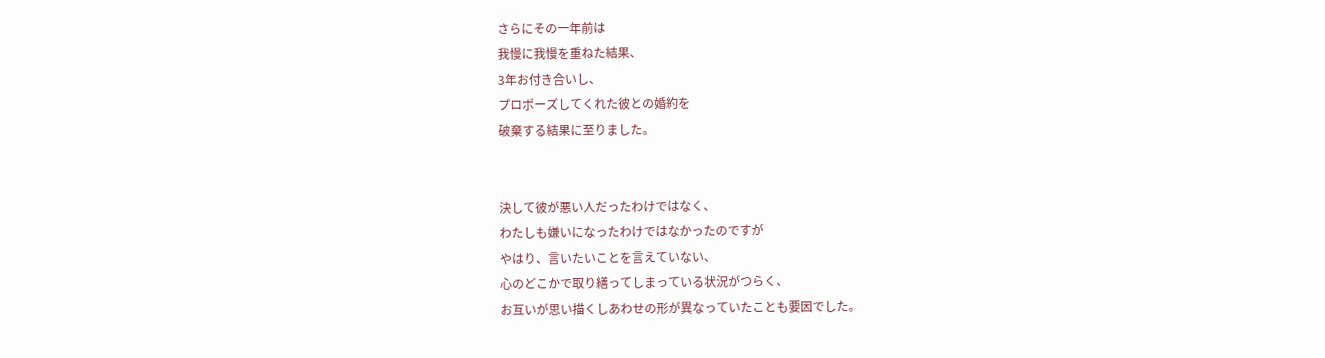さらにその一年前は
我慢に我慢を重ねた結果、
3年お付き合いし、
プロポーズしてくれた彼との婚約を
破棄する結果に至りました。


決して彼が悪い人だったわけではなく、
わたしも嫌いになったわけではなかったのですが
やはり、言いたいことを言えていない、
心のどこかで取り繕ってしまっている状況がつらく、
お互いが思い描くしあわせの形が異なっていたことも要因でした。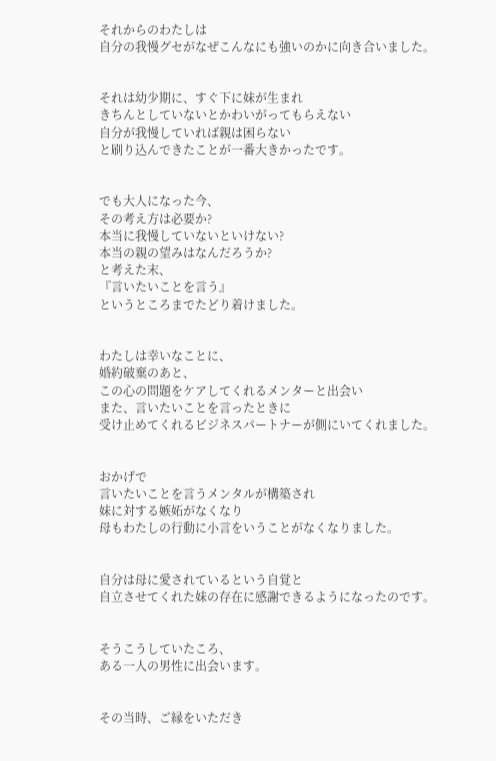それからのわたしは
自分の我慢グセがなぜこんなにも強いのかに向き合いました。


それは幼少期に、すぐ下に妹が生まれ
きちんとしていないとかわいがってもらえない
自分が我慢していれば親は困らない
と刷り込んできたことが一番大きかったです。


でも大人になった今、
その考え方は必要か?
本当に我慢していないといけない?
本当の親の望みはなんだろうか?
と考えた末、
『言いたいことを言う』
というところまでたどり着けました。


わたしは幸いなことに、
婚約破棄のあと、
この心の問題をケアしてくれるメンターと出会い
また、言いたいことを言ったときに
受け止めてくれるビジネスパートナーが側にいてくれました。


おかげで
言いたいことを言うメンタルが構築され
妹に対する嫉妬がなくなり
母もわたしの行動に小言をいうことがなくなりました。


自分は母に愛されているという自覚と
自立させてくれた妹の存在に感謝できるようになったのです。


そうこうしていたころ、
ある一人の男性に出会います。


その当時、ご縁をいただき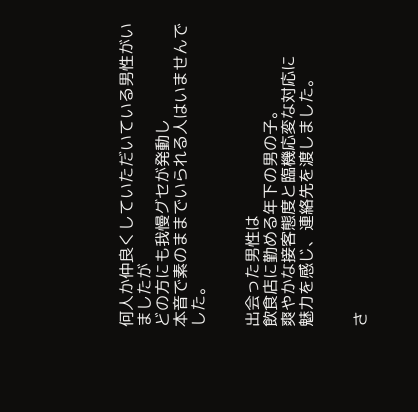何人か仲良くしていただいている男性がいましたが
どの方にも我慢グセが発動し
本音で素のままでいられる人はいませんでした。


出会った男性は
飲食店に勤める年下の男の子。
爽やかな接客態度と臨機応変な対応に
魅力を感じ、連絡先を渡しました。


さ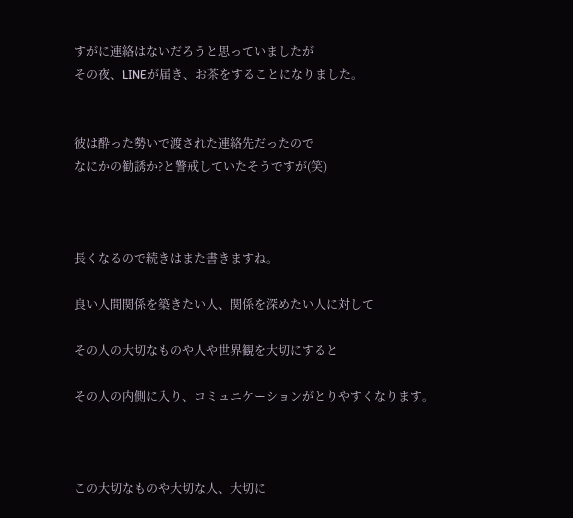すがに連絡はないだろうと思っていましたが
その夜、LINEが届き、お茶をすることになりました。


彼は酔った勢いで渡された連絡先だったので
なにかの勧誘か?と警戒していたそうですが(笑)



長くなるので続きはまた書きますね。

良い人間関係を築きたい人、関係を深めたい人に対して

その人の大切なものや人や世界観を大切にすると

その人の内側に入り、コミュニケーションがとりやすくなります。



この大切なものや大切な人、大切に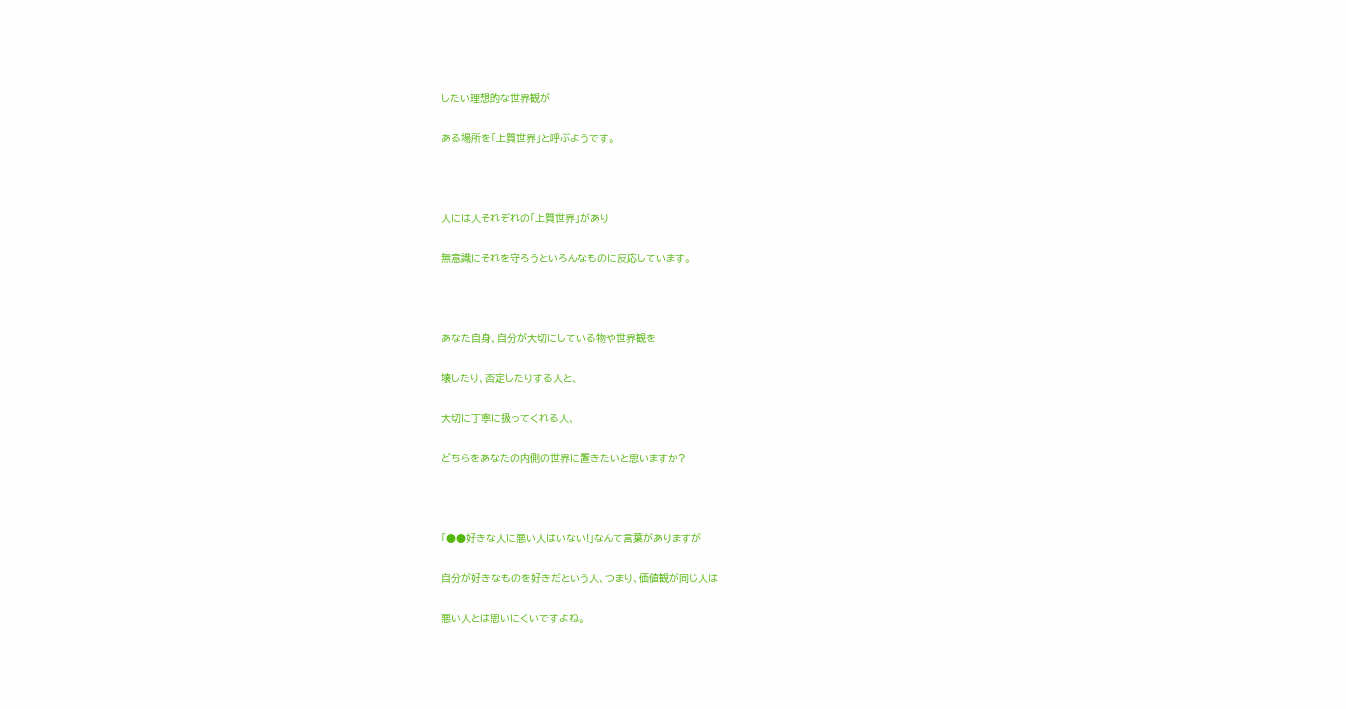したい理想的な世界観が

ある場所を「上質世界」と呼ぶようです。



人には人それぞれの「上質世界」があり

無意識にそれを守ろうといろんなものに反応しています。



あなた自身、自分が大切にしている物や世界観を

壊したり、否定したりする人と、

大切に丁寧に扱ってくれる人、

どちらをあなたの内側の世界に置きたいと思いますか?



「●●好きな人に悪い人はいない!」なんて言葉がありますが

自分が好きなものを好きだという人、つまり、価値観が同じ人は

悪い人とは思いにくいですよね。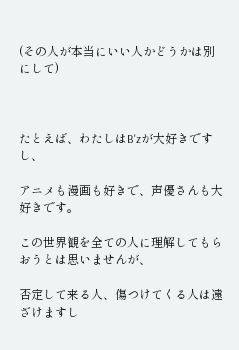(その人が本当にいい人かどうかは別にして)



たとえば、わたしはB'zが大好きですし、

アニメも漫画も好きで、声優さんも大好きです。

この世界観を全ての人に理解してもらおうとは思いませんが、

否定して来る人、傷つけてくる人は遠ざけますし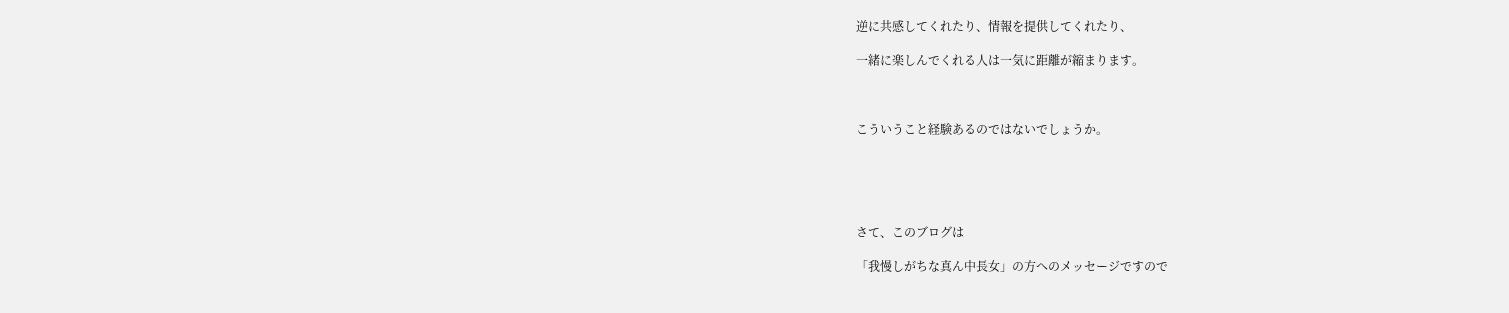逆に共感してくれたり、情報を提供してくれたり、

一緒に楽しんでくれる人は一気に距離が縮まります。



こういうこと経験あるのではないでしょうか。





さて、このブログは

「我慢しがちな真ん中長女」の方へのメッセージですので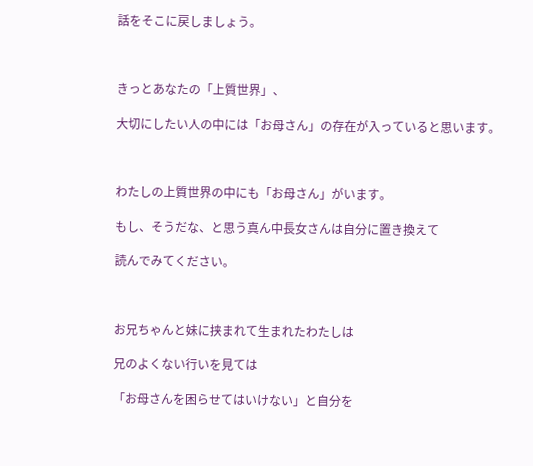話をそこに戻しましょう。



きっとあなたの「上質世界」、

大切にしたい人の中には「お母さん」の存在が入っていると思います。



わたしの上質世界の中にも「お母さん」がいます。

もし、そうだな、と思う真ん中長女さんは自分に置き換えて

読んでみてください。



お兄ちゃんと妹に挟まれて生まれたわたしは

兄のよくない行いを見ては

「お母さんを困らせてはいけない」と自分を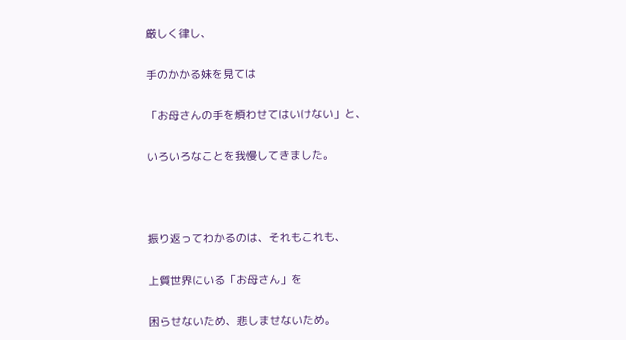厳しく律し、

手のかかる妹を見ては

「お母さんの手を煩わせてはいけない」と、

いろいろなことを我慢してきました。



振り返ってわかるのは、それもこれも、

上質世界にいる「お母さん」を

困らせないため、悲しませないため。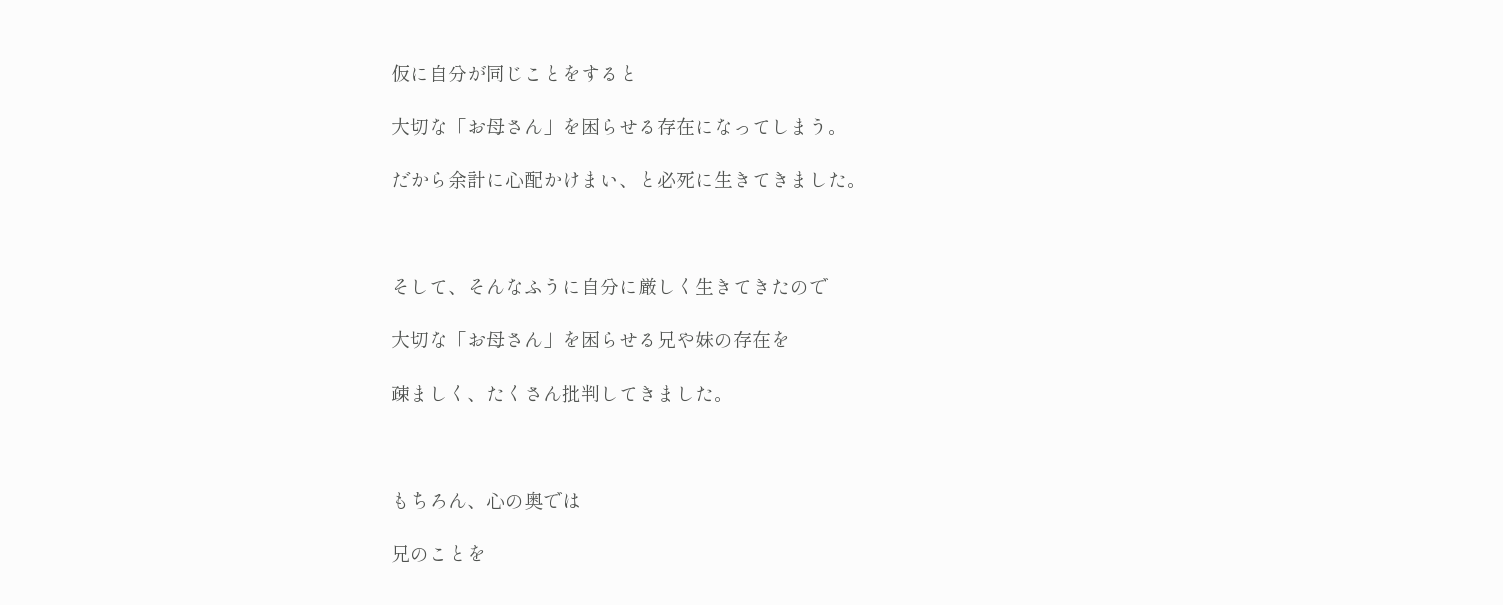仮に自分が同じことをすると

大切な「お母さん」を困らせる存在になってしまう。

だから余計に心配かけまい、と必死に生きてきました。



そして、そんなふうに自分に厳しく生きてきたので

大切な「お母さん」を困らせる兄や妹の存在を

疎ましく、たくさん批判してきました。



もちろん、心の奥では

兄のことを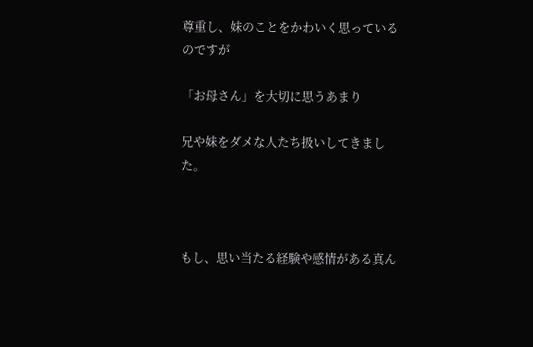尊重し、妹のことをかわいく思っているのですが

「お母さん」を大切に思うあまり

兄や妹をダメな人たち扱いしてきました。



もし、思い当たる経験や感情がある真ん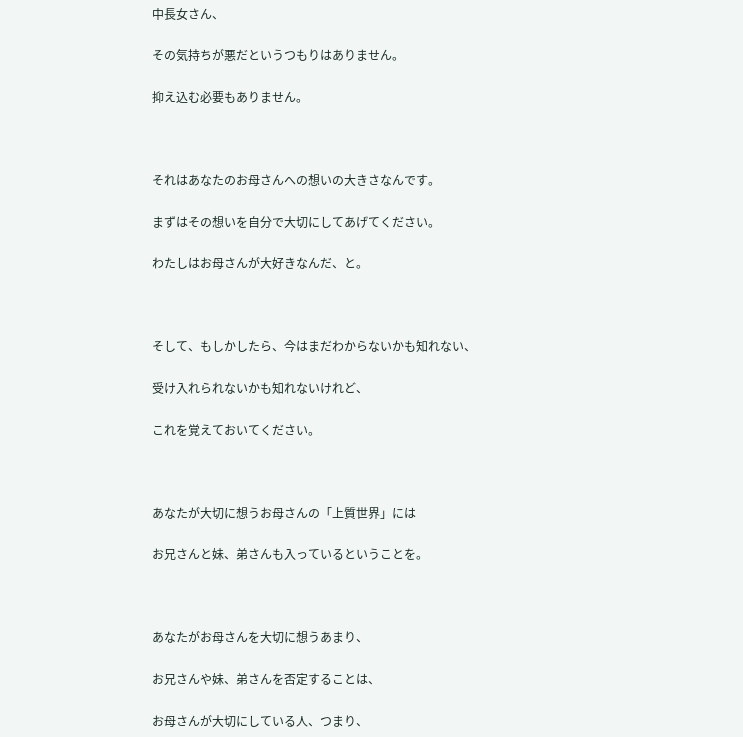中長女さん、

その気持ちが悪だというつもりはありません。

抑え込む必要もありません。



それはあなたのお母さんへの想いの大きさなんです。

まずはその想いを自分で大切にしてあげてください。

わたしはお母さんが大好きなんだ、と。



そして、もしかしたら、今はまだわからないかも知れない、

受け入れられないかも知れないけれど、

これを覚えておいてください。



あなたが大切に想うお母さんの「上質世界」には

お兄さんと妹、弟さんも入っているということを。



あなたがお母さんを大切に想うあまり、

お兄さんや妹、弟さんを否定することは、

お母さんが大切にしている人、つまり、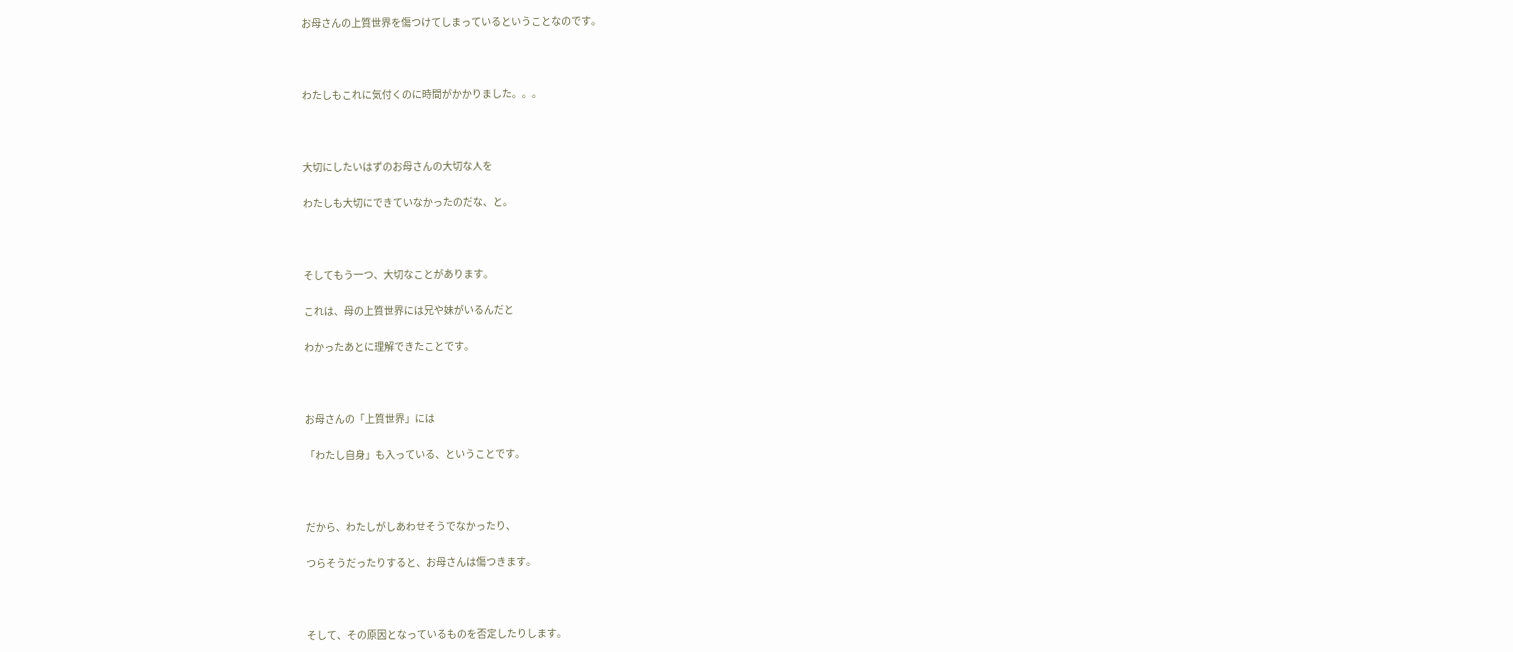お母さんの上質世界を傷つけてしまっているということなのです。



わたしもこれに気付くのに時間がかかりました。。。



大切にしたいはずのお母さんの大切な人を

わたしも大切にできていなかったのだな、と。



そしてもう一つ、大切なことがあります。

これは、母の上質世界には兄や妹がいるんだと

わかったあとに理解できたことです。



お母さんの「上質世界」には

「わたし自身」も入っている、ということです。



だから、わたしがしあわせそうでなかったり、

つらそうだったりすると、お母さんは傷つきます。



そして、その原因となっているものを否定したりします。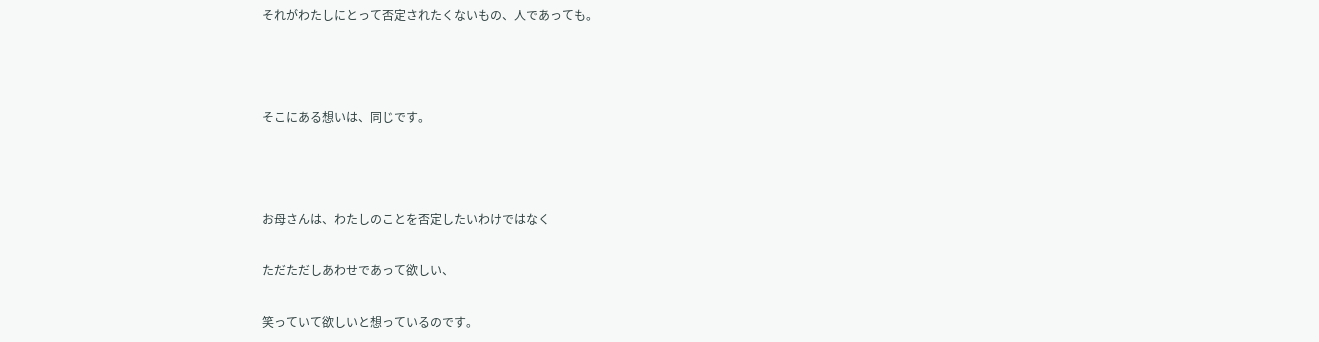それがわたしにとって否定されたくないもの、人であっても。



そこにある想いは、同じです。



お母さんは、わたしのことを否定したいわけではなく

ただただしあわせであって欲しい、

笑っていて欲しいと想っているのです。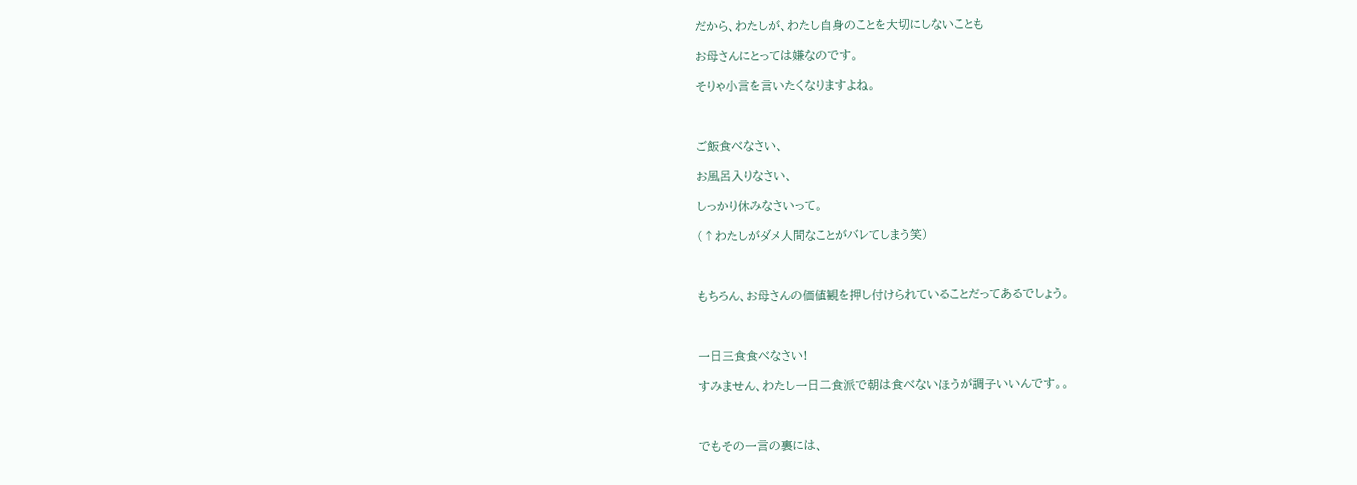だから、わたしが、わたし自身のことを大切にしないことも

お母さんにとっては嫌なのです。

そりゃ小言を言いたくなりますよね。



ご飯食べなさい、

お風呂入りなさい、

しっかり休みなさいって。

(↑わたしがダメ人間なことがバレてしまう笑)



もちろん、お母さんの価値観を押し付けられていることだってあるでしょう。



一日三食食べなさい!

すみません、わたし一日二食派で朝は食べないほうが調子いいんです。。



でもその一言の裏には、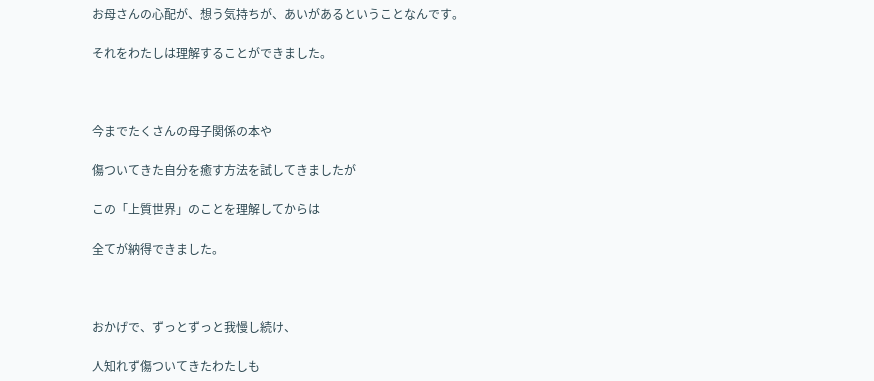お母さんの心配が、想う気持ちが、あいがあるということなんです。

それをわたしは理解することができました。



今までたくさんの母子関係の本や

傷ついてきた自分を癒す方法を試してきましたが

この「上質世界」のことを理解してからは

全てが納得できました。



おかげで、ずっとずっと我慢し続け、

人知れず傷ついてきたわたしも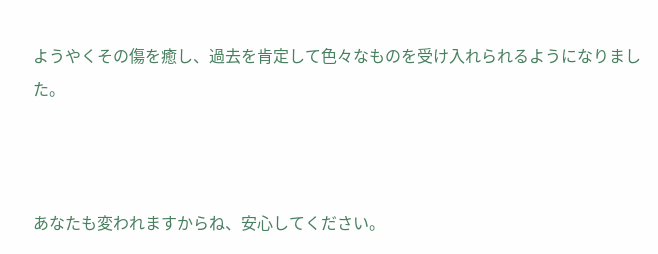ようやくその傷を癒し、過去を肯定して色々なものを受け入れられるようになりました。



あなたも変われますからね、安心してください。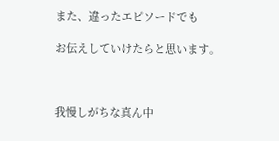また、違ったエピソードでも

お伝えしていけたらと思います。



我慢しがちな真ん中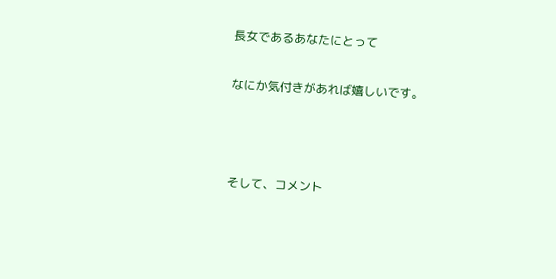長女であるあなたにとって

なにか気付きがあれば嬉しいです。



そして、コメント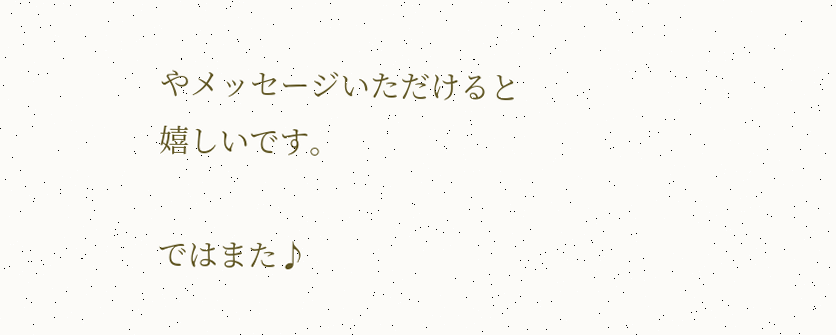やメッセージいただけると嬉しいです。

ではまた♪